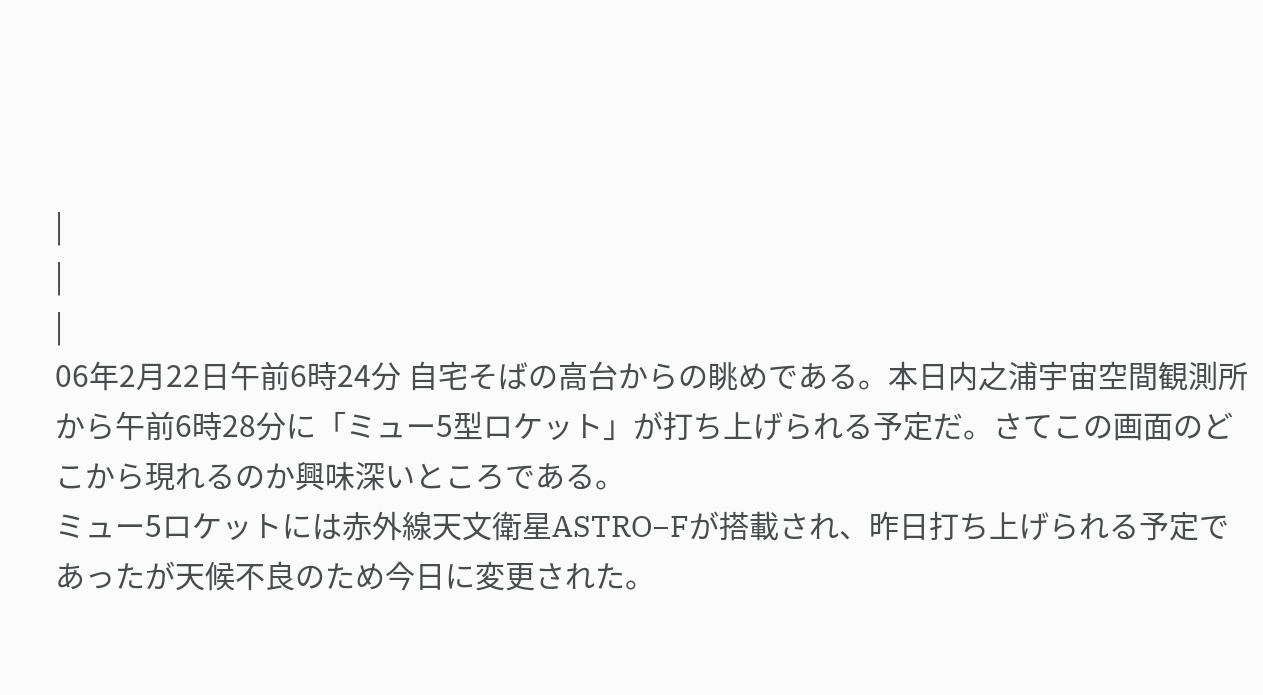|
|
|
06年2月22日午前6時24分 自宅そばの高台からの眺めである。本日内之浦宇宙空間観測所から午前6時28分に「ミュー5型ロケット」が打ち上げられる予定だ。さてこの画面のどこから現れるのか興味深いところである。
ミュー5ロケットには赤外線天文衛星ASTRO−Fが搭載され、昨日打ち上げられる予定であったが天候不良のため今日に変更された。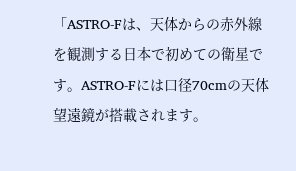「ASTRO-Fは、天体からの赤外線を観測する日本で初めての衛星です。ASTRO-Fには口径70cmの天体望遠鏡が搭載されます。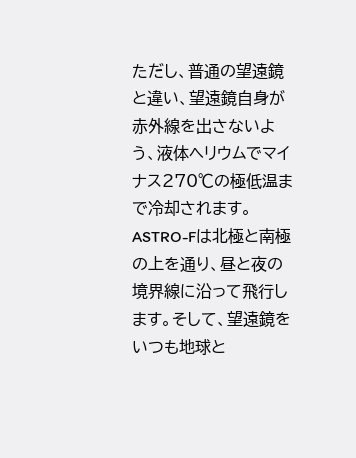ただし、普通の望遠鏡と違い、望遠鏡自身が赤外線を出さないよう、液体ヘリウムでマイナス270℃の極低温まで冷却されます。
ASTRO-Fは北極と南極の上を通り、昼と夜の境界線に沿って飛行します。そして、望遠鏡をいつも地球と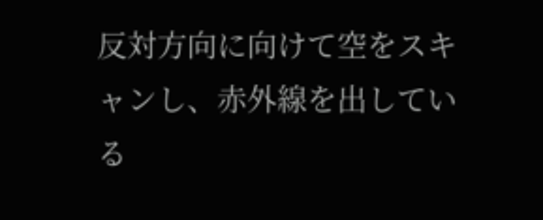反対方向に向けて空をスキャンし、赤外線を出している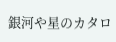銀河や星のカタロ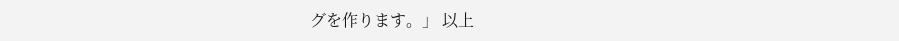グを作ります。」 以上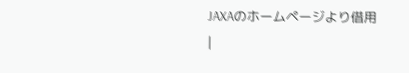JAXAのホームページより借用
|